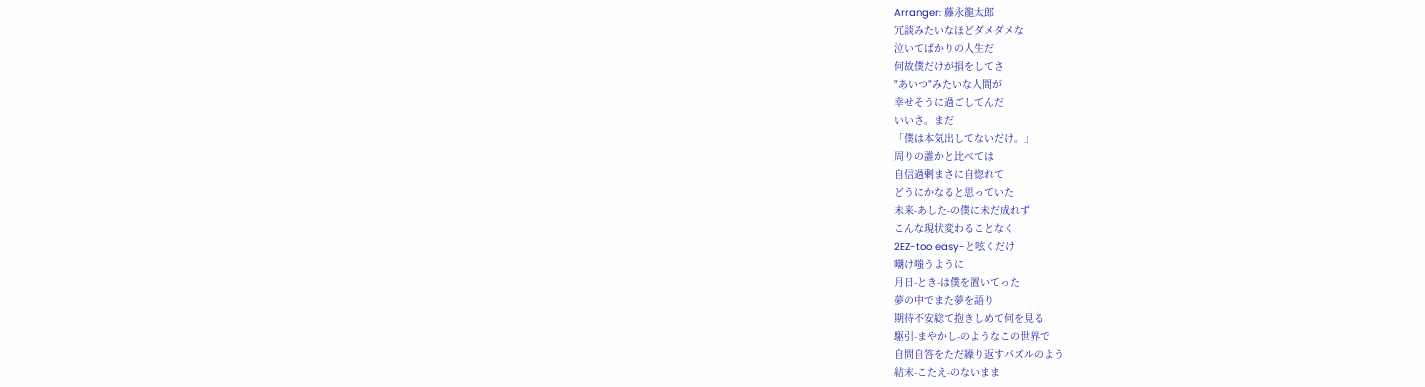Arranger: 藤永龍太郎
冗談みたいなほどダメダメな
泣いてばかりの人生だ
何故僕だけが損をしてさ
"あいつ"みたいな人間が
幸せそうに過ごしてんだ
いいさ。まだ
「僕は本気出してないだけ。」
周りの誰かと比べては
自信過剰まさに自惚れて
どうにかなると思っていた
未来-あした-の僕に未だ成れず
こんな現状変わることなく
2EZ-too easy-と呟くだけ
嘲け嗤うように
月日-とき-は僕を置いてった
夢の中でまた夢を語り
期待不安総て抱きしめて何を見る
駆引-まやかし-のようなこの世界で
自問自答をただ繰り返すパズルのよう
結末-こたえ-のないまま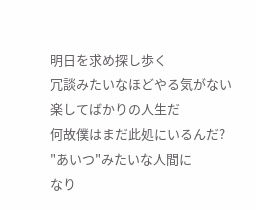明日を求め探し歩く
冗談みたいなほどやる気がない
楽してばかりの人生だ
何故僕はまだ此処にいるんだ?
"あいつ"みたいな人間に
なり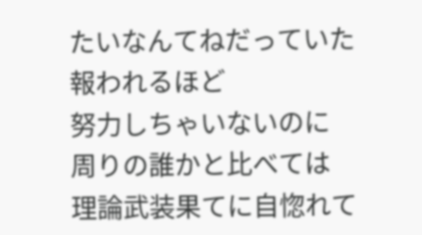たいなんてねだっていた
報われるほど
努力しちゃいないのに
周りの誰かと比べては
理論武装果てに自惚れて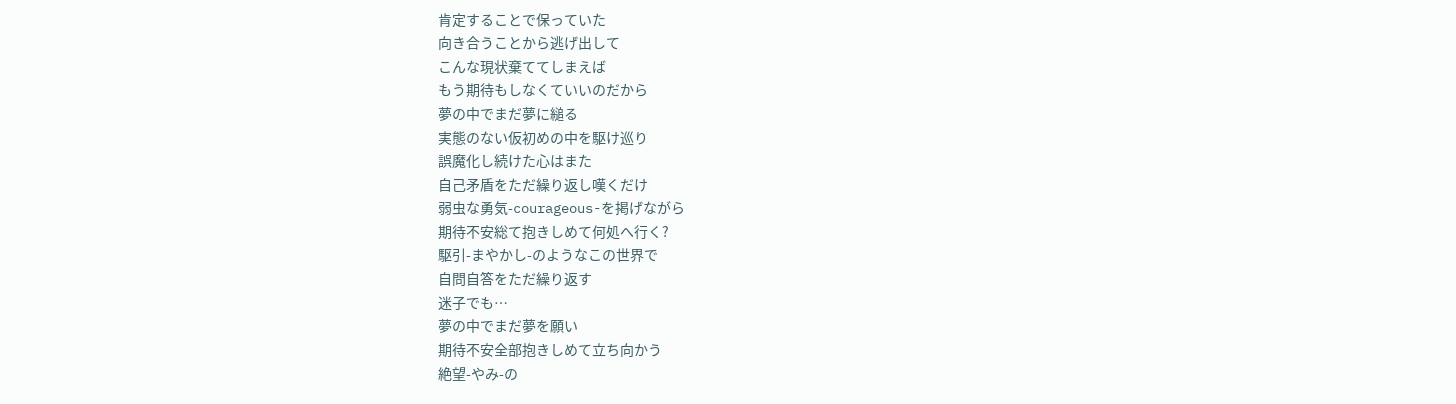肯定することで保っていた
向き合うことから逃げ出して
こんな現状棄ててしまえば
もう期待もしなくていいのだから
夢の中でまだ夢に縋る
実態のない仮初めの中を駆け巡り
誤魔化し続けた心はまた
自己矛盾をただ繰り返し嘆くだけ
弱虫な勇気-courageous-を掲げながら
期待不安総て抱きしめて何処へ行く?
駆引-まやかし-のようなこの世界で
自問自答をただ繰り返す
迷子でも…
夢の中でまだ夢を願い
期待不安全部抱きしめて立ち向かう
絶望-やみ-の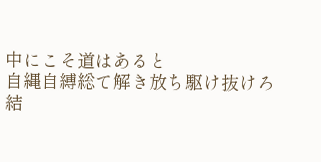中にこそ道はあると
自縄自縛総て解き放ち駆け抜けろ
結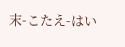末-こたえ-はい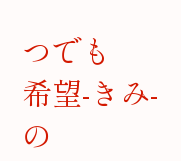つでも
希望-きみ-の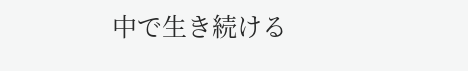中で生き続ける